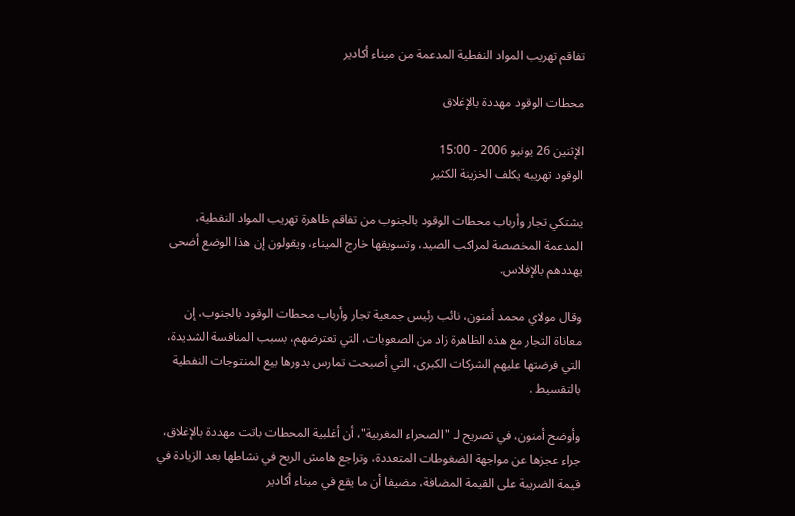تفاقم تهريب المواد النفطية المدعمة من ميناء أكادير

محطات الوقود مهددة بالإغلاق

الإثنين 26 يونيو 2006 - 15:00
الوقود تهريبه يكلف الخزينة الكثير

يشتكي تجار وأرباب محطات الوقود بالجنوب من تفاقم ظاهرة تهريب المواد النفطية، المدعمة المخصصة لمراكب الصيد، وتسويقها خارج الميناء، ويقولون إن هذا الوضع أضحى يهددهم بالإفلاس.

وقال مولاي محمد أمنون، نائب رئيس جمعية تجار وأرباب محطات الوقود بالجنوب، إن معاناة التجار مع هذه الظاهرة زاد من الصعوبات، التي تعترضهم، بسبب المنافسة الشديدة، التي فرضتها عليهم الشركات الكبرى، التي أصبحت تمارس بدورها بيع المنتوجات النفطية بالتقسيط .

وأوضح أمنون، في تصريح لـ "الصحراء المغربية"، أن أغلبية المحطات باتت مهددة بالإغلاق، جراء عجزها عن مواجهة الضغوطات المتعددة، وتراجع هامش الربح في نشاطها بعد الزيادة في قيمة الضريبة على القيمة المضافة، مضيفا أن ما يقع في ميناء أكادير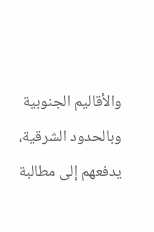والأقاليم الجنوبية وبالحدود الشرقية، يدفعهم إلى مطالبة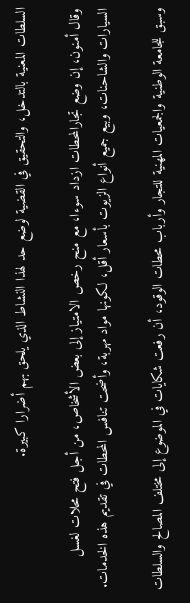السلطات المعنية بالتدخل، والتحقيق في القضية لوضع حد لهذا النشاط الذي يلحق بهم أضرارا كبيرة.

وقال أمنون، إن وضع تجارالمحطات ازداد سوءا، مع منح رخص الامتياز إلى بعض الأشخاص، من أجل فتح محلات لغسل السيارات والشاحنات، وبيع جميع أنواع الزيوت بأسعار أقل، لكونها مواد مهربة، وأضحت تنافس المحطات في تقديم هذه الخدمات.

وسبق للجامعة الوطنية والجمعيات المهنية للتجار وأرباب محطات الوقود، أن رفعت شكايات في الموضوع إلى مختلف المصالح والسلطات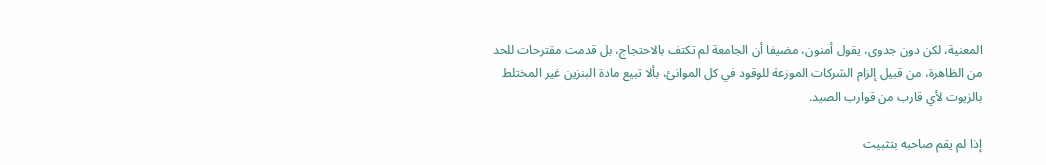المعنية، لكن دون جدوى، يقول أمنون، مضيفا أن الجامعة لم تكتف بالاحتجاج، بل قدمت مقترحات للحد من الظاهرة، من قبيل إلزام الشركات الموزعة للوقود في كل الموانئ، بألا تبيع مادة البنزين غير المختلط بالزيوت لأي قارب من قوارب الصيد.

إذا لم يقم صاحبه بتثبيت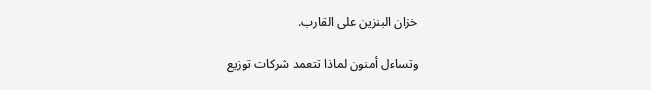خزان البنزين على القارب.

وتساءل أمنون لماذا تتعمد شركات توزيع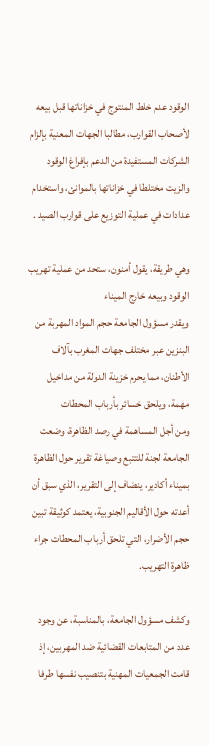الوقود عدم خلط المنتوج في خزاناتها قبل بيعه لأصحاب القوارب، مطالبا الجهات المعنية بإلزام الشركات المستفيدة من الدعم بإفراغ الوقود والزيت مختلطا في خزاناتها بالموانئ، واستخدام عدادات في عملية التوزيع على قوارب الصيد .

وهي طريقة، يقول أمنون، ستحد من عملية تهريب الوقود وبيعه خارج الميناء
ويقدر مسؤول الجامعة حجم المواد المهربة من البنزين عبر مختلف جهات المغرب بآلاف الأطنان، مما يحرم خزينة الدولة من مداخيل مهمة، ويلحق خسائر بأرباب المحطات
ومن أجل المساهمة في رصد الظاهرة، وضعت الجامعة لجنة للتتبع وصياغة تقرير حول الظاهرة بميناء أكادير، ينضاف إلى التقرير، الذي سبق أن أعدته حول الأقاليم الجنوبية، يعتمد كوثيقة تبين حجم الأضرار، التي تلحق أرباب المحطات جراء ظاهرة التهريب.

وكشف مسؤول الجامعة، بالمناسبة، عن وجود عدد من المتابعات القضائية ضد المهربين، إذ قامت الجمعيات المهنية بتنصيب نفسها طرفا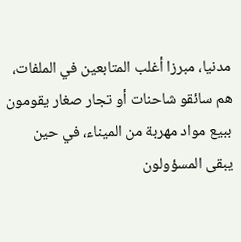مدنيا، مبرزا أغلب المتابعين في الملفات، هم سائقو شاحنات أو تجار صغار يقومون ببيع مواد مهربة من الميناء، في حين يبقى المسؤولون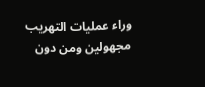وراء عمليات التهريب مجهولين ومن دون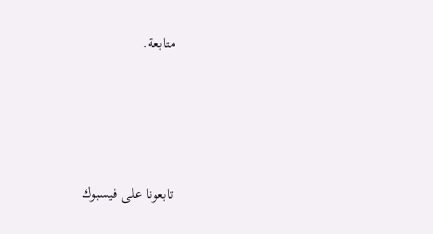متابعة.




تابعونا على فيسبوك